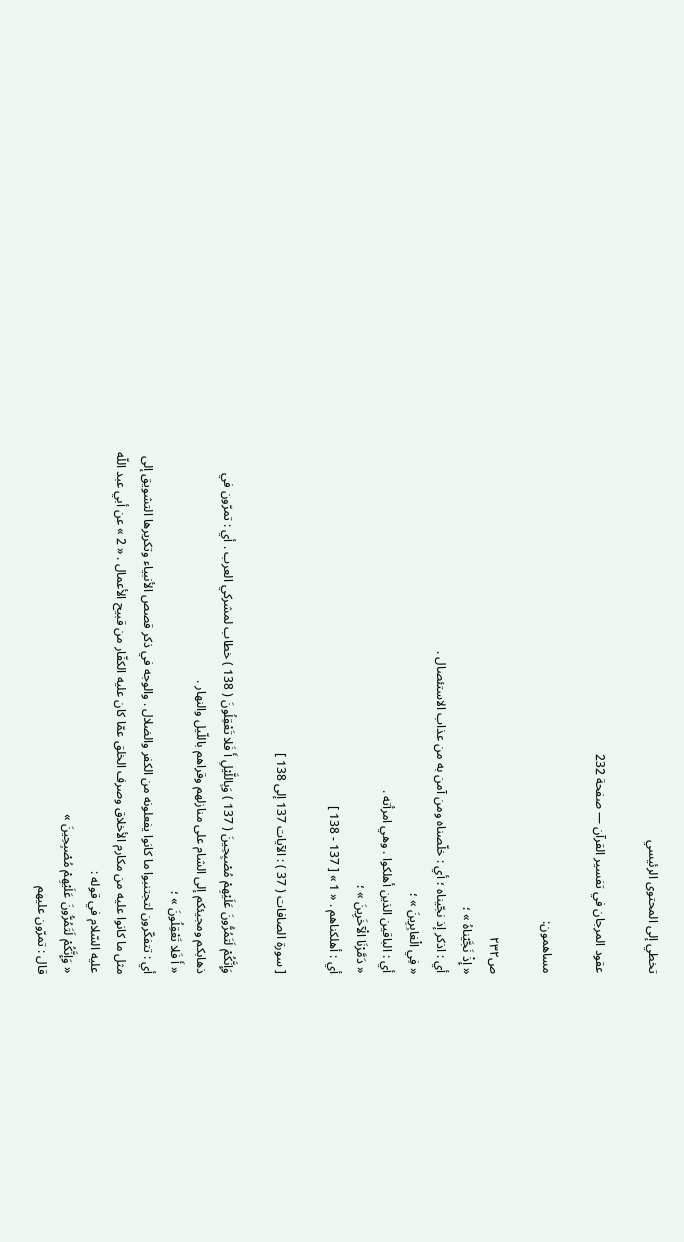تخطي إلى المحتوى الرئيسي

عقود المرجان في تفسير القرآن — صفحة 232

مساهمون:

ص٢٣٢
« إِذْ نَجَّيْناهُ » ؛
أي : اذكر إذ نجّيناه ؛ أي : خلّصناه ومن آمن به من عذاب الاستئصال .
« فِي الْغابِرِينَ » ؛
أي : الباقين الذين أهلكوا . وهي امرأته .
« دَمَّرْنَا الْآخَرِينَ » ؛
أي : أهلكناهم . « 1 » [ 137 - 138 ]

[ سورة الصافات ( 37 ) : الآيات 137 إلى 138 ]

وَإِنَّكُمْ لَتَمُرُّونَ عَلَيْهِمْ مُصْبِحِينَ ( 137 ) وَبِاللَّيْلِ أَ فَلا تَعْقِلُونَ ( 138 ) خطاب لمشركي العرب . أي : تمرّون في ذهابكم ومجيئكم إلى الشام على منازلهم وقراهم باللّيل والنهار .
« أَ فَلا تَعْقِلُونَ » ؛
أي : تتفكّرون لتجتنبوا ما كانوا يفعلونه من الكفر والضلال . والوجه في ذكر قصص الأنبياء وتكريرها التشويق إلى مثل ما كانوا عليه من مكارم الأخلاق وصرف الخلق عمّا كان عليه الكفّار من قبيح الأعمال . « 2 » عن أبي عبد اللّه عليه السّلام في قوله :
« وَإِنَّكُمْ لَتَمُرُّونَ عَلَيْهِمْ مُصْبِحِينَ »
قال : تمرّون عليهم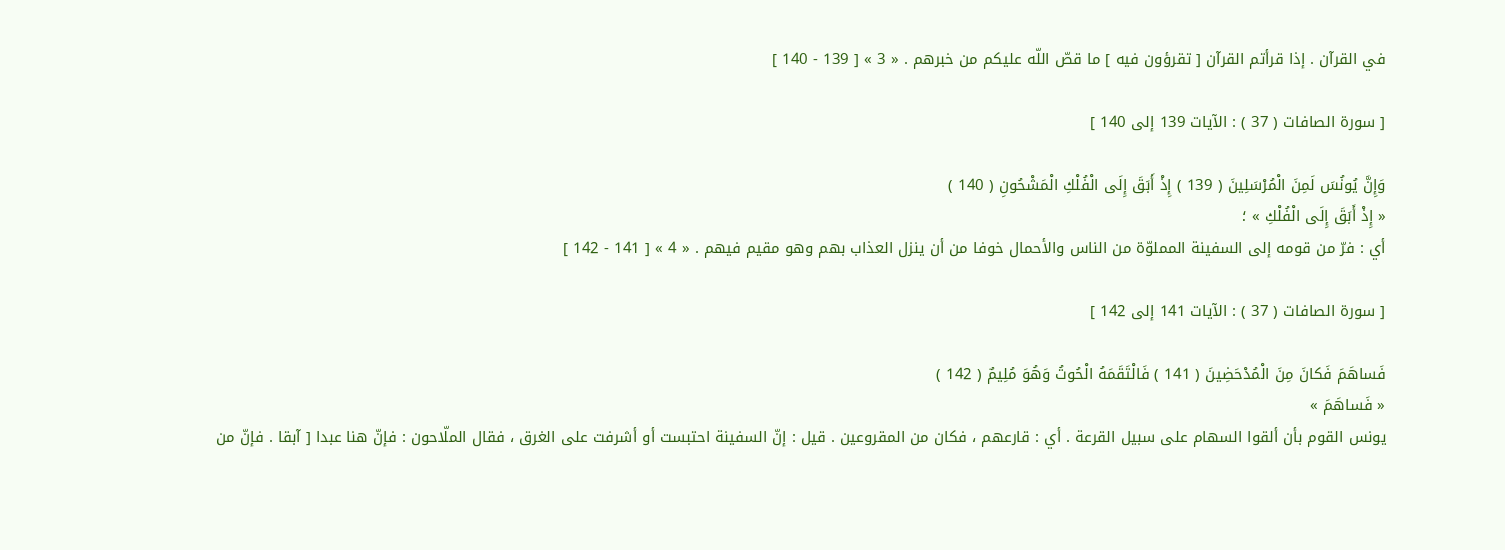في القرآن . إذا قرأتم القرآن [ تقرؤون فيه ] ما قصّ اللّه عليكم من خبرهم . « 3 » [ 139 - 140 ]

[ سورة الصافات ( 37 ) : الآيات 139 إلى 140 ]

وَإِنَّ يُونُسَ لَمِنَ الْمُرْسَلِينَ ( 139 ) إِذْ أَبَقَ إِلَى الْفُلْكِ الْمَشْحُونِ ( 140 )
« إِذْ أَبَقَ إِلَى الْفُلْكِ » ؛
أي : فرّ من قومه إلى السفينة المملوّة من الناس والأحمال خوفا من أن ينزل العذاب بهم وهو مقيم فيهم . « 4 » [ 141 - 142 ]

[ سورة الصافات ( 37 ) : الآيات 141 إلى 142 ]

فَساهَمَ فَكانَ مِنَ الْمُدْحَضِينَ ( 141 ) فَالْتَقَمَهُ الْحُوتُ وَهُوَ مُلِيمٌ ( 142 )
« فَساهَمَ »
يونس القوم بأن ألقوا السهام على سبيل القرعة . أي : قارعهم ، فكان من المقروعين . قيل : إنّ السفينة احتبست أو أشرفت على الغرق ، فقال الملّاحون : فإنّ هنا عبدا [ آبقا . فإنّ من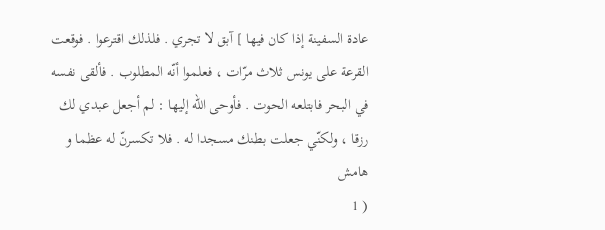عادة السفينة إذا كان فيها ] آبق لا تجري . فلذلك اقترعوا . فوقعت القرعة على يونس ثلاث مرّات ، فعلموا أنّه المطلوب . فألقى نفسه في البحر فابتلعه الحوت . فأوحى اللّه إليها : لم أجعل عبدي لك رزقا ، ولكنّي جعلت بطنك مسجدا له . فلا تكسرنّ له عظما و
هامش
( 1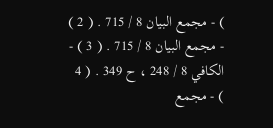) - مجمع البيان 8 / 715 . ( 2 ) - مجمع البيان 8 / 715 . ( 3 ) - الكافي 8 / 248 ، ح 349 . ( 4 ) - مجمع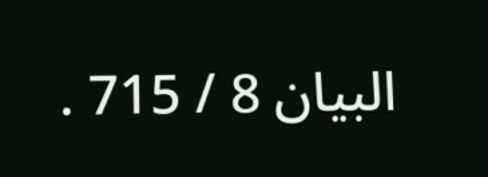البيان 8 / 715 .